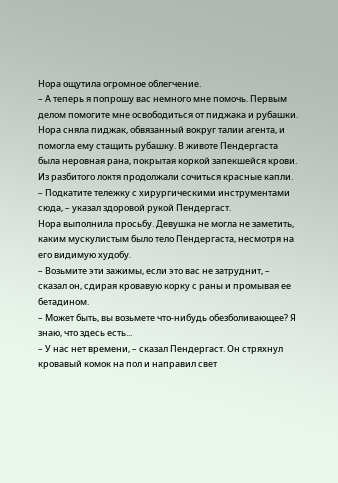Нора ощутила огромное облегчение.
– А теперь я попрошу вас немного мне помочь. Первым делом помогите мне освободиться от пиджака и рубашки.
Нора сняла пиджак, обвязанный вокруг талии агента, и помогла ему стащить рубашку. В животе Пендергаста была неровная рана, покрытая коркой запекшейся крови. Из разбитого локтя продолжали сочиться красные капли.
– Подкатите тележку с хирургическими инструментами сюда, – указал здоровой рукой Пендергаст.
Нора выполнила просьбу. Девушка не могла не заметить, каким мускулистым было тело Пендергаста, несмотря на его видимую худобу.
– Возьмите эти зажимы, если это вас не затруднит, – сказал он, сдирая кровавую корку с раны и промывая ее бетадином.
– Может быть, вы возьмете что-нибудь обезболивающее? Я знаю, что здесь есть...
– У нас нет времени, – сказал Пендергаст. Он стряхнул кровавый комок на пол и направил свет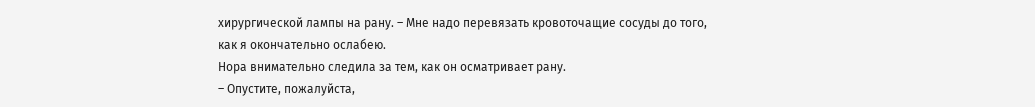хирургической лампы на рану. – Мне надо перевязать кровоточащие сосуды до того, как я окончательно ослабею.
Нора внимательно следила за тем, как он осматривает рану.
– Опустите, пожалуйста,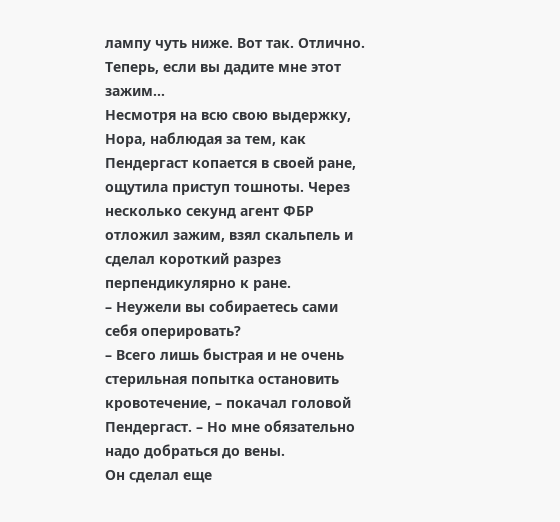лампу чуть ниже. Вот так. Отлично. Теперь, если вы дадите мне этот зажим...
Несмотря на всю свою выдержку, Нора, наблюдая за тем, как Пендергаст копается в своей ране, ощутила приступ тошноты. Через несколько секунд агент ФБР отложил зажим, взял скальпель и сделал короткий разрез перпендикулярно к ране.
– Неужели вы собираетесь сами себя оперировать?
– Всего лишь быстрая и не очень стерильная попытка остановить кровотечение, – покачал головой Пендергаст. – Но мне обязательно надо добраться до вены.
Он сделал еще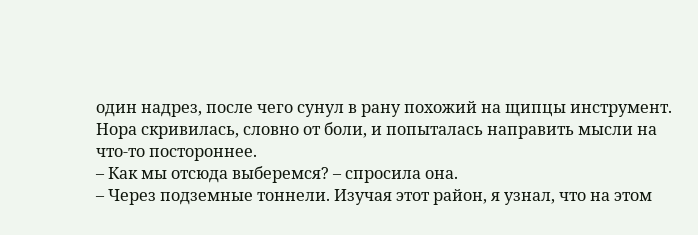один надрез, после чего сунул в рану похожий на щипцы инструмент.
Нора скривилась, словно от боли, и попыталась направить мысли на что-то постороннее.
– Как мы отсюда выберемся? – спросила она.
– Через подземные тоннели. Изучая этот район, я узнал, что на этом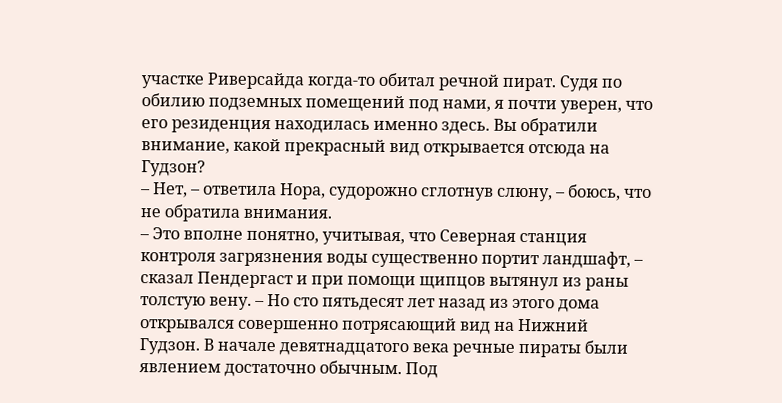участке Риверсайда когда-то обитал речной пират. Судя по обилию подземных помещений под нами, я почти уверен, что его резиденция находилась именно здесь. Вы обратили внимание, какой прекрасный вид открывается отсюда на Гудзон?
– Нет, – ответила Нора, судорожно сглотнув слюну, – боюсь, что не обратила внимания.
– Это вполне понятно, учитывая, что Северная станция контроля загрязнения воды существенно портит ландшафт, – сказал Пендергаст и при помощи щипцов вытянул из раны толстую вену. – Но сто пятьдесят лет назад из этого дома открывался совершенно потрясающий вид на Нижний Гудзон. В начале девятнадцатого века речные пираты были явлением достаточно обычным. Под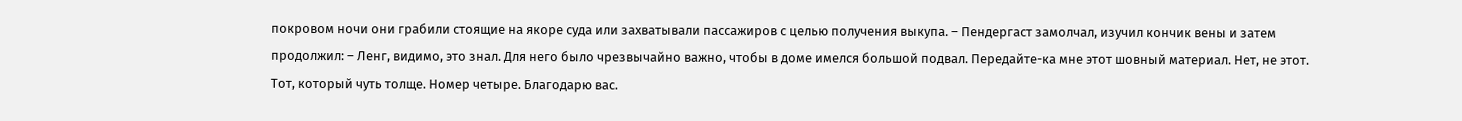покровом ночи они грабили стоящие на якоре суда или захватывали пассажиров с целью получения выкупа. – Пендергаст замолчал, изучил кончик вены и затем продолжил: – Ленг, видимо, это знал. Для него было чрезвычайно важно, чтобы в доме имелся большой подвал. Передайте-ка мне этот шовный материал. Нет, не этот. Тот, который чуть толще. Номер четыре. Благодарю вас.